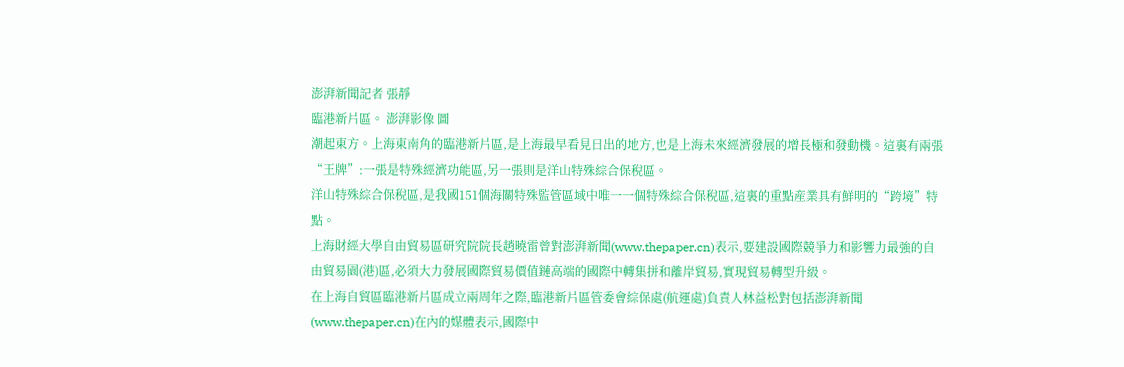澎湃新聞記者 張靜
臨港新片區。 澎湃影像 圖
潮起東方。上海東南角的臨港新片區,是上海最早看見日出的地方,也是上海未來經濟發展的增長極和發動機。這裏有兩張“王牌”:一張是特殊經濟功能區,另一張則是洋山特殊綜合保稅區。
洋山特殊綜合保稅區,是我國151個海關特殊監管區域中唯一一個特殊綜合保稅區,這裏的重點産業具有鮮明的“跨境”特點。
上海財經大學自由貿易區研究院院長趙曉雷曾對澎湃新聞(www.thepaper.cn)表示,要建設國際競爭力和影響力最強的自由貿易園(港)區,必須大力發展國際貿易價值鏈高端的國際中轉集拼和離岸貿易,實現貿易轉型升級。
在上海自貿區臨港新片區成立兩周年之際,臨港新片區管委會綜保處(航運處)負責人林益松對包括澎湃新聞(www.thepaper.cn)在內的媒體表示,國際中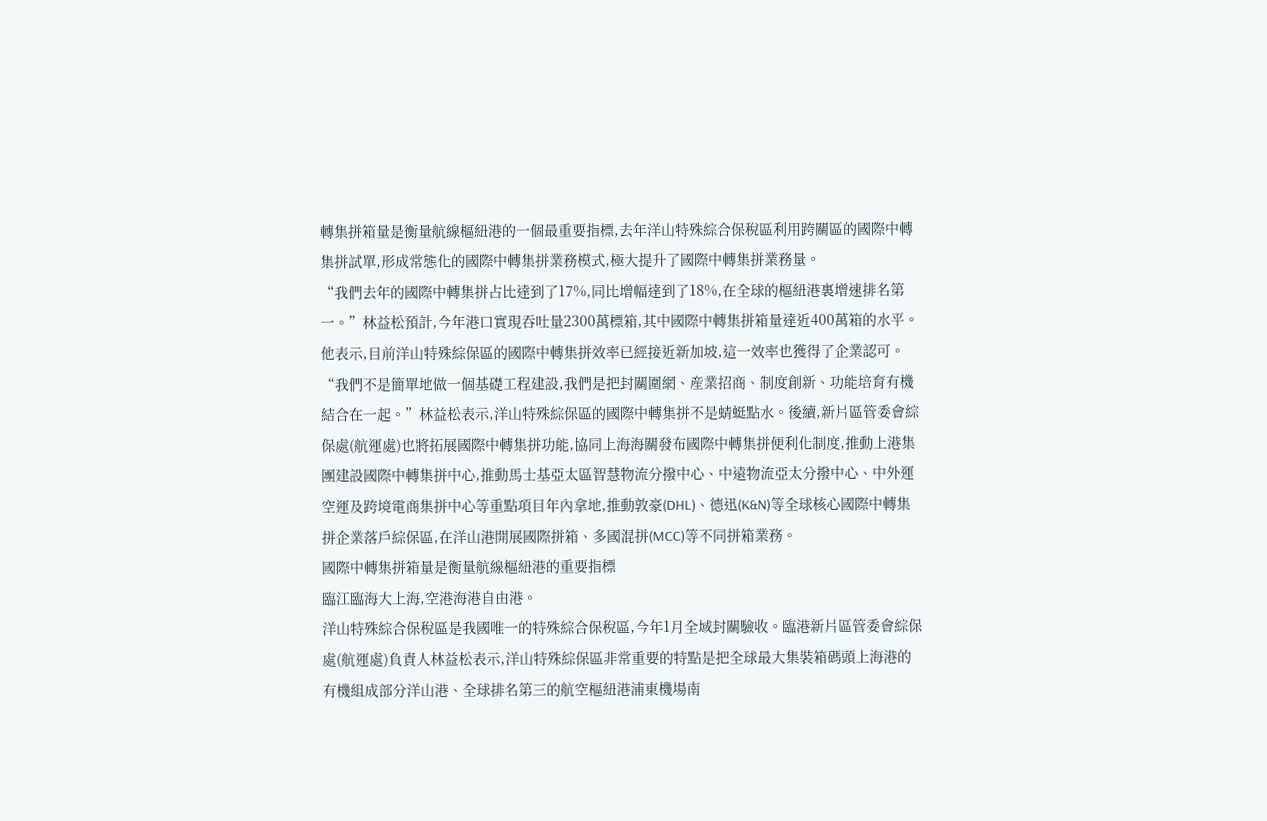轉集拼箱量是衡量航線樞紐港的一個最重要指標,去年洋山特殊綜合保稅區利用跨關區的國際中轉集拼試單,形成常態化的國際中轉集拼業務模式,極大提升了國際中轉集拼業務量。
“我們去年的國際中轉集拼占比達到了17%,同比增幅達到了18%,在全球的樞紐港裏增速排名第一。”林益松預計,今年港口實現吞吐量2300萬標箱,其中國際中轉集拼箱量達近400萬箱的水平。他表示,目前洋山特殊綜保區的國際中轉集拼效率已經接近新加坡,這一效率也獲得了企業認可。
“我們不是簡單地做一個基礎工程建設,我們是把封關圍網、産業招商、制度創新、功能培育有機結合在一起。”林益松表示,洋山特殊綜保區的國際中轉集拼不是蜻蜓點水。後續,新片區管委會綜保處(航運處)也將拓展國際中轉集拼功能,協同上海海關發布國際中轉集拼便利化制度,推動上港集團建設國際中轉集拼中心,推動馬士基亞太區智慧物流分撥中心、中遠物流亞太分撥中心、中外運空運及跨境電商集拼中心等重點項目年內拿地,推動敦豪(DHL)、德迅(K&N)等全球核心國際中轉集拼企業落戶綜保區,在洋山港開展國際拼箱、多國混拼(MCC)等不同拼箱業務。
國際中轉集拼箱量是衡量航線樞紐港的重要指標
臨江臨海大上海,空港海港自由港。
洋山特殊綜合保稅區是我國唯一的特殊綜合保稅區,今年1月全域封關驗收。臨港新片區管委會綜保處(航運處)負責人林益松表示,洋山特殊綜保區非常重要的特點是把全球最大集裝箱碼頭上海港的有機組成部分洋山港、全球排名第三的航空樞紐港浦東機場南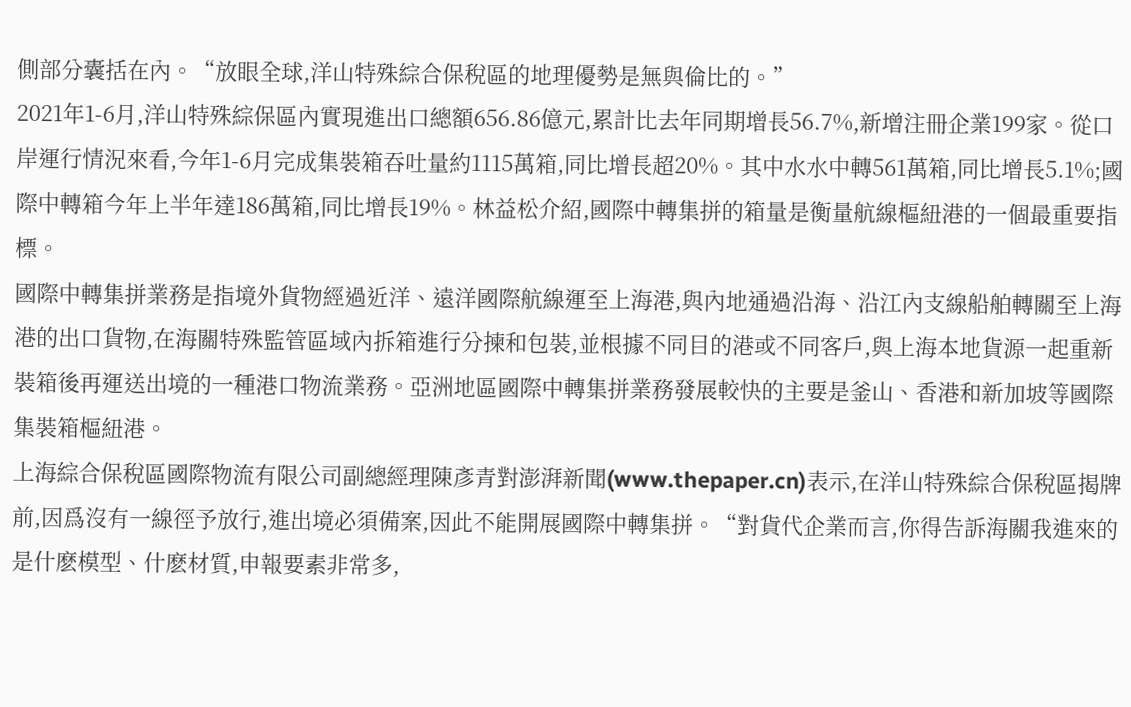側部分囊括在內。“放眼全球,洋山特殊綜合保稅區的地理優勢是無與倫比的。”
2021年1-6月,洋山特殊綜保區內實現進出口總額656.86億元,累計比去年同期增長56.7%,新增注冊企業199家。從口岸運行情況來看,今年1-6月完成集裝箱吞吐量約1115萬箱,同比增長超20%。其中水水中轉561萬箱,同比增長5.1%;國際中轉箱今年上半年達186萬箱,同比增長19%。林益松介紹,國際中轉集拼的箱量是衡量航線樞紐港的一個最重要指標。
國際中轉集拼業務是指境外貨物經過近洋、遠洋國際航線運至上海港,與內地通過沿海、沿江內支線船舶轉關至上海港的出口貨物,在海關特殊監管區域內拆箱進行分揀和包裝,並根據不同目的港或不同客戶,與上海本地貨源一起重新裝箱後再運送出境的一種港口物流業務。亞洲地區國際中轉集拼業務發展較快的主要是釜山、香港和新加坡等國際集裝箱樞紐港。
上海綜合保稅區國際物流有限公司副總經理陳彥青對澎湃新聞(www.thepaper.cn)表示,在洋山特殊綜合保稅區揭牌前,因爲沒有一線徑予放行,進出境必須備案,因此不能開展國際中轉集拼。“對貨代企業而言,你得告訴海關我進來的是什麽模型、什麽材質,申報要素非常多,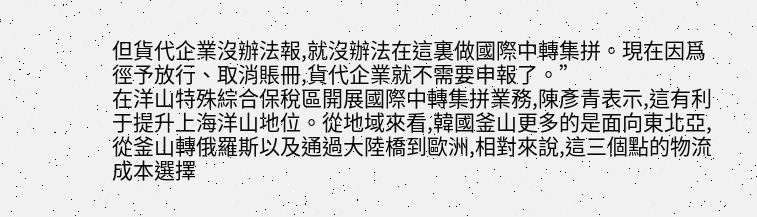但貨代企業沒辦法報,就沒辦法在這裏做國際中轉集拼。現在因爲徑予放行、取消賬冊,貨代企業就不需要申報了。”
在洋山特殊綜合保稅區開展國際中轉集拼業務,陳彥青表示,這有利于提升上海洋山地位。從地域來看,韓國釜山更多的是面向東北亞,從釜山轉俄羅斯以及通過大陸橋到歐洲,相對來說,這三個點的物流成本選擇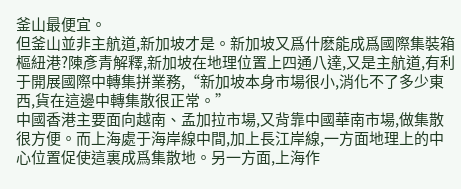釜山最便宜。
但釜山並非主航道,新加坡才是。新加坡又爲什麽能成爲國際集裝箱樞紐港?陳彥青解釋,新加坡在地理位置上四通八達,又是主航道,有利于開展國際中轉集拼業務,“新加坡本身市場很小,消化不了多少東西,貨在這邊中轉集散很正常。”
中國香港主要面向越南、孟加拉市場,又背靠中國華南市場,做集散很方便。而上海處于海岸線中間,加上長江岸線,一方面地理上的中心位置促使這裏成爲集散地。另一方面,上海作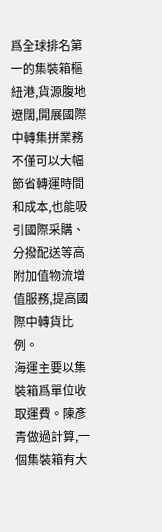爲全球排名第一的集裝箱樞紐港,貨源腹地遼闊,開展國際中轉集拼業務不僅可以大幅節省轉運時間和成本,也能吸引國際采購、分撥配送等高附加值物流增值服務,提高國際中轉貨比例。
海運主要以集裝箱爲單位收取運費。陳彥青做過計算,一個集裝箱有大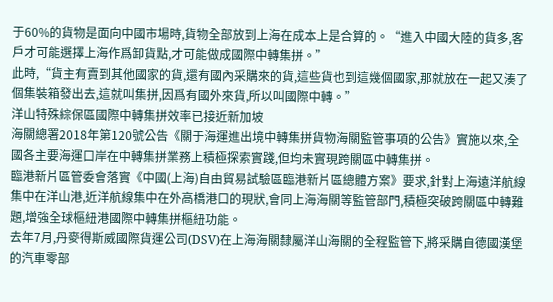于60%的貨物是面向中國市場時,貨物全部放到上海在成本上是合算的。“進入中國大陸的貨多,客戶才可能選擇上海作爲卸貨點,才可能做成國際中轉集拼。”
此時,“貨主有賣到其他國家的貨,還有國內采購來的貨,這些貨也到這幾個國家,那就放在一起又湊了個集裝箱發出去,這就叫集拼,因爲有國外來貨,所以叫國際中轉。”
洋山特殊綜保區國際中轉集拼效率已接近新加坡
海關總署2018年第120號公告《關于海運進出境中轉集拼貨物海關監管事項的公告》實施以來,全國各主要海運口岸在中轉集拼業務上積極探索實踐,但均未實現跨關區中轉集拼。
臨港新片區管委會落實《中國(上海)自由貿易試驗區臨港新片區總體方案》要求,針對上海遠洋航線集中在洋山港,近洋航線集中在外高橋港口的現狀,會同上海海關等監管部門,積極突破跨關區中轉難題,增強全球樞紐港國際中轉集拼樞紐功能。
去年7月,丹麥得斯威國際貨運公司(DSV)在上海海關隸屬洋山海關的全程監管下,將采購自德國漢堡的汽車零部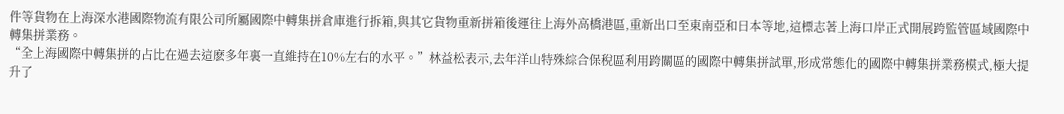件等貨物在上海深水港國際物流有限公司所屬國際中轉集拼倉庫進行拆箱,與其它貨物重新拼箱後運往上海外高橋港區,重新出口至東南亞和日本等地,這標志著上海口岸正式開展跨監管區域國際中轉集拼業務。
“全上海國際中轉集拼的占比在過去這麽多年裏一直維持在10%左右的水平。”林益松表示,去年洋山特殊綜合保稅區利用跨關區的國際中轉集拼試單,形成常態化的國際中轉集拼業務模式,極大提升了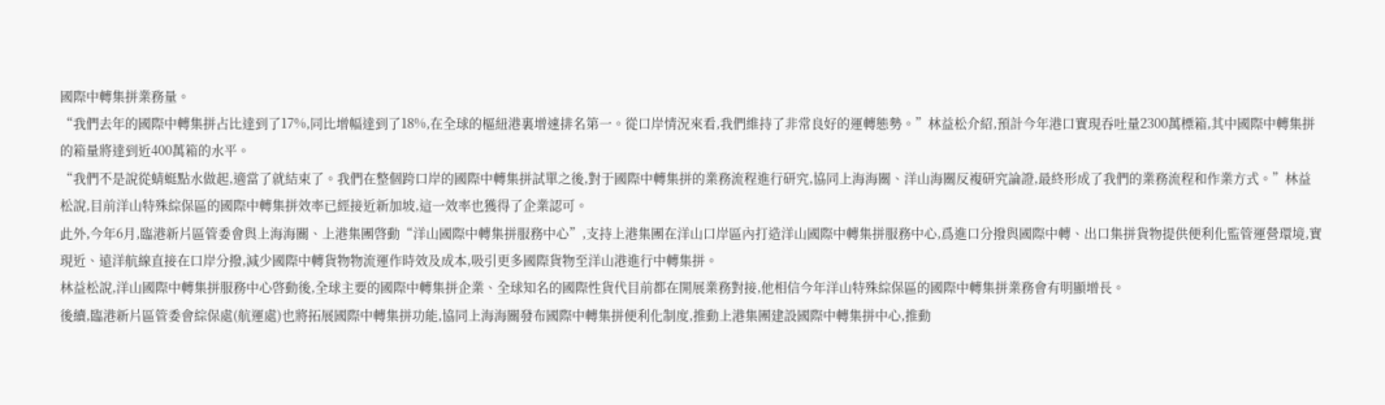國際中轉集拼業務量。
“我們去年的國際中轉集拼占比達到了17%,同比增幅達到了18%,在全球的樞紐港裏增速排名第一。從口岸情況來看,我們維持了非常良好的運轉態勢。”林益松介紹,預計今年港口實現吞吐量2300萬標箱,其中國際中轉集拼的箱量將達到近400萬箱的水平。
“我們不是說從蜻蜓點水做起,適當了就結束了。我們在整個跨口岸的國際中轉集拼試單之後,對于國際中轉集拼的業務流程進行研究,協同上海海關、洋山海關反複研究論證,最終形成了我們的業務流程和作業方式。”林益松說,目前洋山特殊綜保區的國際中轉集拼效率已經接近新加坡,這一效率也獲得了企業認可。
此外,今年6月,臨港新片區管委會與上海海關、上港集團啓動“洋山國際中轉集拼服務中心”,支持上港集團在洋山口岸區內打造洋山國際中轉集拼服務中心,爲進口分撥與國際中轉、出口集拼貨物提供便利化監管運營環境,實現近、遠洋航線直接在口岸分撥,減少國際中轉貨物物流運作時效及成本,吸引更多國際貨物至洋山港進行中轉集拼。
林益松說,洋山國際中轉集拼服務中心啓動後,全球主要的國際中轉集拼企業、全球知名的國際性貨代目前都在開展業務對接,他相信今年洋山特殊綜保區的國際中轉集拼業務會有明顯增長。
後續,臨港新片區管委會綜保處(航運處)也將拓展國際中轉集拼功能,協同上海海關發布國際中轉集拼便利化制度,推動上港集團建設國際中轉集拼中心,推動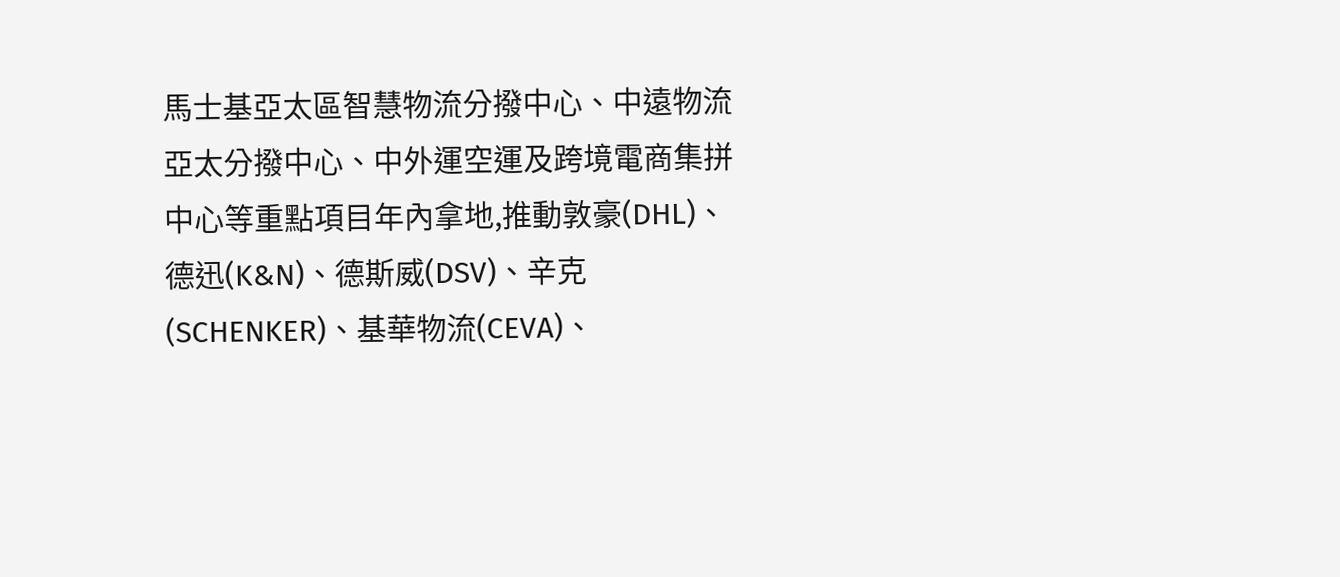馬士基亞太區智慧物流分撥中心、中遠物流亞太分撥中心、中外運空運及跨境電商集拼中心等重點項目年內拿地,推動敦豪(DHL)、德迅(K&N)、德斯威(DSV)、辛克(SCHENKER)、基華物流(CEVA)、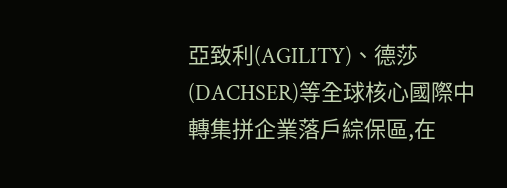亞致利(AGILITY)、德莎(DACHSER)等全球核心國際中轉集拼企業落戶綜保區,在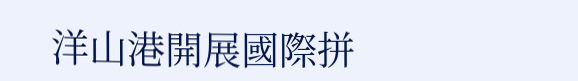洋山港開展國際拼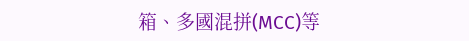箱、多國混拼(MCC)等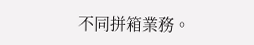不同拼箱業務。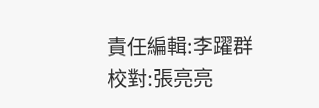責任編輯:李躍群
校對:張亮亮